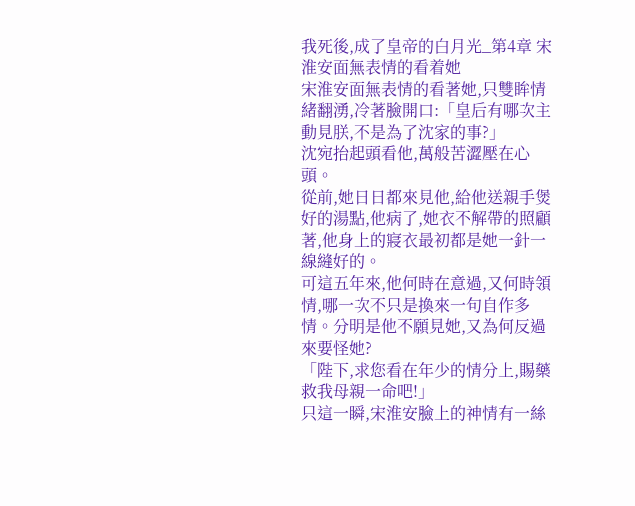我死後,成了皇帝的白月光_第4章 宋淮安面無表情的看着她
宋淮安面無表情的看著她,只雙眸情緒翻湧,冷著臉開口:「皇后有哪次主動見朕,不是為了沈家的事?」
沈宛抬起頭看他,萬般苦澀壓在心頭。
從前,她日日都來見他,給他送親手煲好的湯點,他病了,她衣不解帶的照顧著,他身上的寢衣最初都是她一針一線縫好的。
可這五年來,他何時在意過,又何時領情,哪一次不只是換來一句自作多情。分明是他不願見她,又為何反過來要怪她?
「陛下,求您看在年少的情分上,賜藥救我母親一命吧!」
只這一瞬,宋淮安臉上的神情有一絲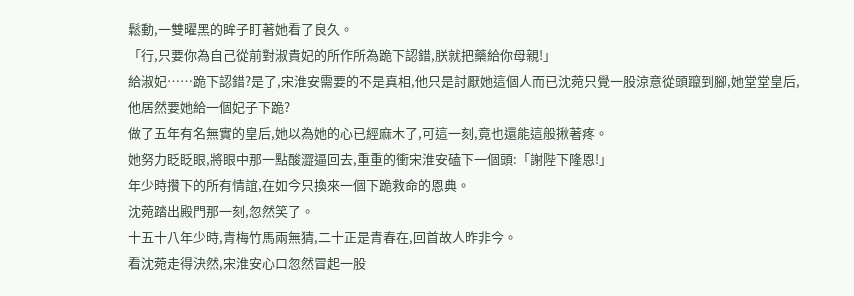鬆動,一雙曜黑的眸子盯著她看了良久。
「行,只要你為自己從前對淑貴妃的所作所為跪下認錯,朕就把藥給你母親!」
給淑妃……跪下認錯?是了,宋淮安需要的不是真相,他只是討厭她這個人而已沈菀只覺一股涼意從頭躥到腳,她堂堂皇后,他居然要她給一個妃子下跪?
做了五年有名無實的皇后,她以為她的心已經麻木了,可這一刻,竟也還能這般揪著疼。
她努力眨眨眼,將眼中那一點酸澀逼回去,重重的衝宋淮安磕下一個頭:「謝陛下隆恩!」
年少時攢下的所有情誼,在如今只換來一個下跪救命的恩典。
沈菀踏出殿門那一刻,忽然笑了。
十五十八年少時,青梅竹馬兩無猜,二十正是青春在,回首故人昨非今。
看沈菀走得決然,宋淮安心口忽然冒起一股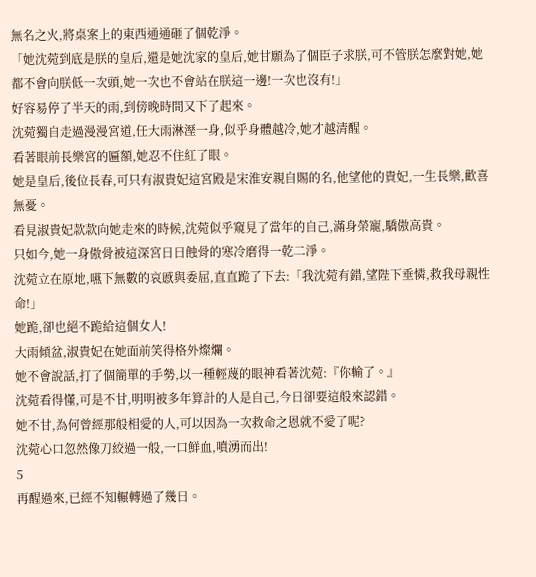無名之火,將桌案上的東西通通砸了個乾淨。
「她沈菀到底是朕的皇后,還是她沈家的皇后,她甘願為了個臣子求朕,可不管朕怎麼對她,她都不會向朕低一次頭,她一次也不會站在朕這一邊!一次也沒有!」
好容易停了半天的雨,到傍晚時間又下了起來。
沈菀獨自走過漫漫宮道,任大雨淋溼一身,似乎身體越冷,她才越清醒。
看著眼前長樂宮的匾額,她忍不住紅了眼。
她是皇后,後位長春,可只有淑貴妃這宮殿是宋淮安親自賜的名,他望他的貴妃,一生長樂,歡喜無憂。
看見淑貴妃款款向她走來的時候,沈菀似乎窺見了當年的自己,滿身榮寵,驕傲高貴。
只如今,她一身傲骨被這深宮日日蝕骨的寒冷磨得一乾二淨。
沈菀立在原地,嚥下無數的哀慼與委屈,直直跪了下去:「我沈菀有錯,望陛下垂憐,救我母親性命!」
她跪,卻也絕不跪給這個女人!
大雨傾盆,淑貴妃在她面前笑得格外燦爛。
她不會說話,打了個簡單的手勢,以一種輕蔑的眼神看著沈菀:『你輸了。』
沈菀看得懂,可是不甘,明明被多年算計的人是自己,今日卻要這般來認錯。
她不甘,為何曾經那般相愛的人,可以因為一次救命之恩就不愛了呢?
沈菀心口忽然像刀絞過一般,一口鮮血,噴湧而出!
5
再醒過來,已經不知輾轉過了幾日。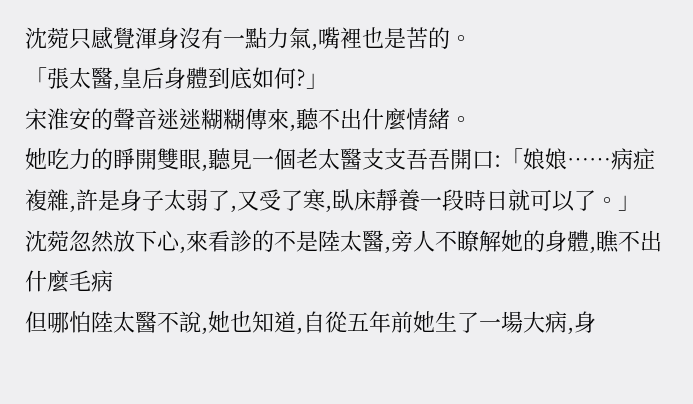沈菀只感覺渾身沒有一點力氣,嘴裡也是苦的。
「張太醫,皇后身體到底如何?」
宋淮安的聲音迷迷糊糊傳來,聽不出什麼情緒。
她吃力的睜開雙眼,聽見一個老太醫支支吾吾開口:「娘娘……病症複雜,許是身子太弱了,又受了寒,臥床靜養一段時日就可以了。」
沈菀忽然放下心,來看診的不是陸太醫,旁人不瞭解她的身體,瞧不出什麼毛病
但哪怕陸太醫不說,她也知道,自從五年前她生了一場大病,身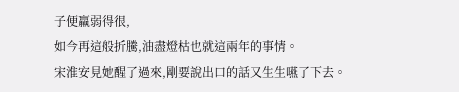子便羸弱得很,
如今再這般折騰,油盡燈枯也就這兩年的事情。
宋淮安見她醒了過來,剛要說出口的話又生生嚥了下去。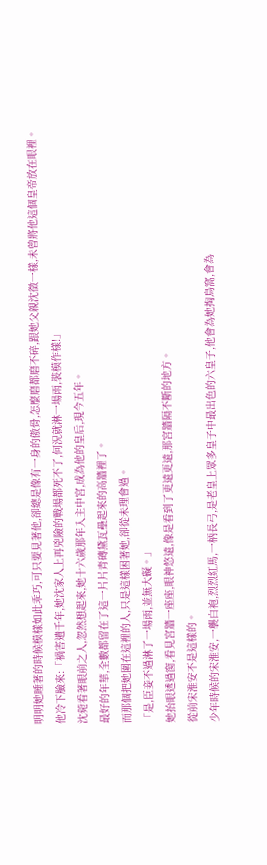明明她睡著的時候模樣如此乖巧,可只要見著他,卻總是像有一身的傲骨,怎麼磨都磨不碎,跟她父親沈徵一樣,未曾將他這個皇帝放在眼裡。
他冷下臉來:「禍害遺千年,她沈家人上再兇險的戰場都死不了,何況就淋一場雨,裝模作樣!」
沈菀看著眼前之人,忽然想起來,她十六歲那年入主中宮,成為他的皇后,現今五年。
最好的年華,全數都留在了這一片片青磚黛瓦壘起來的高牆裡了。
而那個把她圍在這裡的人,只是這樣困著她,卻從未理會過。
「是,臣妾不過淋了一場雨,並無大礙。」
她抬眼透過窗,看見宮牆一座座,眼神悠遠,像是看到了更遠更遠,那宮牆隔不斷的地方。
從前宋淮安不是這樣的。
少年時候的宋淮安,一襲白袍,烈烈紅馬,一柄長弓,是老皇上眾多皇子中最出色的六皇子,他會為她掏鳥窩,會為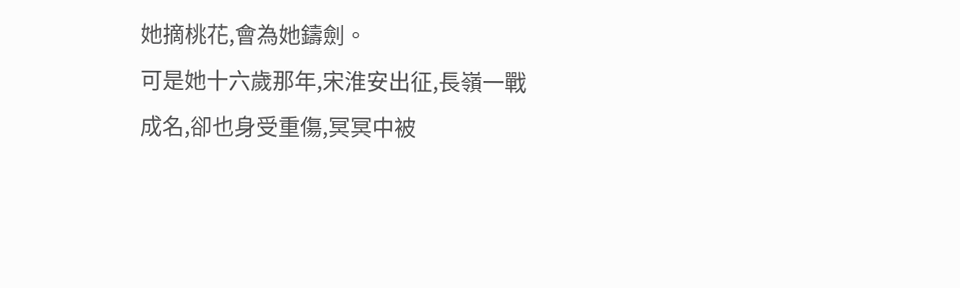她摘桃花,會為她鑄劍。
可是她十六歲那年,宋淮安出征,長嶺一戰成名,卻也身受重傷,冥冥中被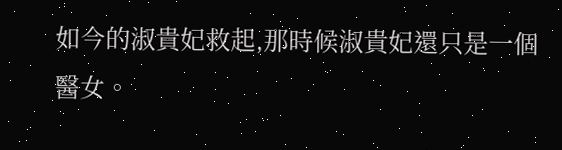如今的淑貴妃救起,那時候淑貴妃還只是一個醫女。